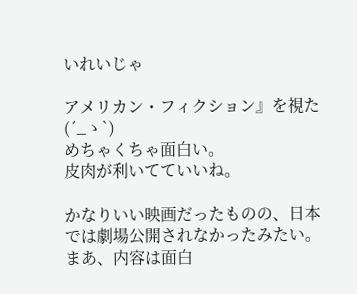いれいじゃ

アメリカン・フィクション』を視た(´_ゝ`)
めちゃくちゃ面白い。
皮肉が利いてていいね。

かなりいい映画だったものの、日本では劇場公開されなかったみたい。
まあ、内容は面白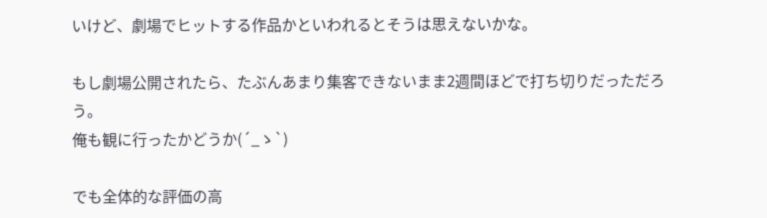いけど、劇場でヒットする作品かといわれるとそうは思えないかな。

もし劇場公開されたら、たぶんあまり集客できないまま2週間ほどで打ち切りだっただろう。
俺も観に行ったかどうか(´_ゝ`)

でも全体的な評価の高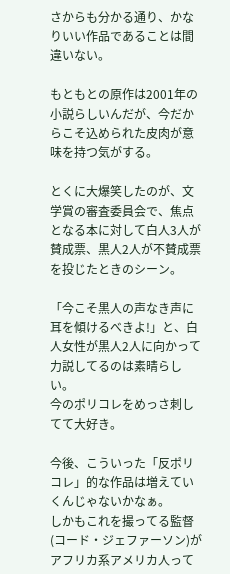さからも分かる通り、かなりいい作品であることは間違いない。

もともとの原作は2001年の小説らしいんだが、今だからこそ込められた皮肉が意味を持つ気がする。

とくに大爆笑したのが、文学賞の審査委員会で、焦点となる本に対して白人3人が賛成票、黒人2人が不賛成票を投じたときのシーン。

「今こそ黒人の声なき声に耳を傾けるべきよ!」と、白人女性が黒人2人に向かって力説してるのは素晴らしい。
今のポリコレをめっさ刺してて大好き。

今後、こういった「反ポリコレ」的な作品は増えていくんじゃないかなぁ。
しかもこれを撮ってる監督(コード・ジェファーソン)がアフリカ系アメリカ人って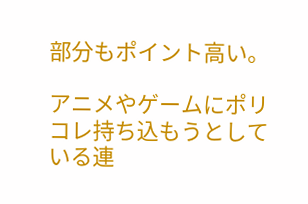部分もポイント高い。

アニメやゲームにポリコレ持ち込もうとしている連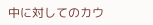中に対してのカウ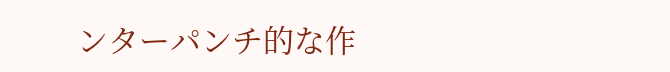ンターパンチ的な作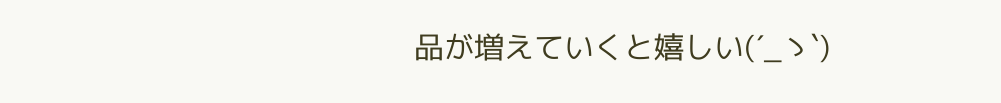品が増えていくと嬉しい(´_ゝ`)